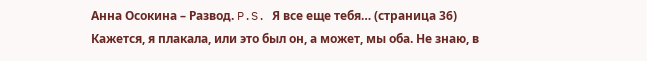Анна Осокина – Развод. P.S. Я все еще тебя… (страница 36)
Кажется, я плакала, или это был он, а может, мы оба. Не знаю, в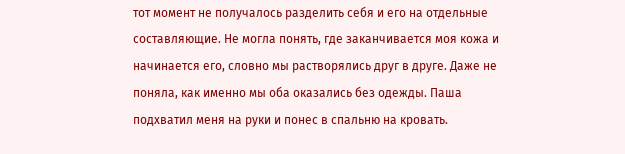тот момент не получалось разделить себя и его на отдельные составляющие. Не могла понять, где заканчивается моя кожа и начинается его, словно мы растворялись друг в друге. Даже не поняла, как именно мы оба оказались без одежды. Паша подхватил меня на руки и понес в спальню на кровать.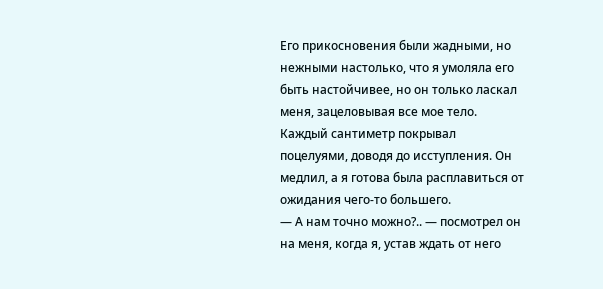Его прикосновения были жадными, но нежными настолько, что я умоляла его быть настойчивее, но он только ласкал меня, зацеловывая все мое тело. Каждый сантиметр покрывал поцелуями, доводя до исступления. Он медлил, а я готова была расплавиться от ожидания чего-то большего.
— А нам точно можно?.. — посмотрел он на меня, когда я, устав ждать от него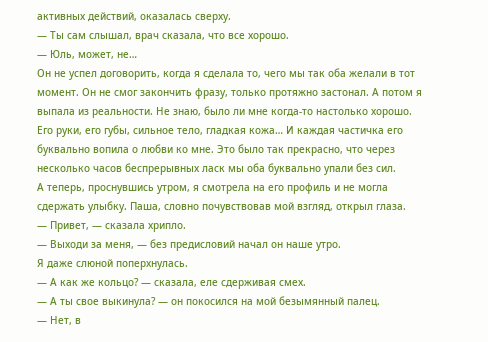активных действий, оказалась сверху.
— Ты сам слышал, врач сказала, что все хорошо.
— Юль, может, не…
Он не успел договорить, когда я сделала то, чего мы так оба желали в тот момент. Он не смог закончить фразу, только протяжно застонал. А потом я выпала из реальности. Не знаю, было ли мне когда-то настолько хорошо. Его руки, его губы, сильное тело, гладкая кожа… И каждая частичка его буквально вопила о любви ко мне. Это было так прекрасно, что через несколько часов беспрерывных ласк мы оба буквально упали без сил.
А теперь, проснувшись утром, я смотрела на его профиль и не могла сдержать улыбку. Паша, словно почувствовав мой взгляд, открыл глаза.
— Привет, — сказала хрипло.
— Выходи за меня, — без предисловий начал он наше утро.
Я даже слюной поперхнулась.
— А как же кольцо? — сказала, еле сдерживая смех.
— А ты свое выкинула? — он покосился на мой безымянный палец.
— Нет, в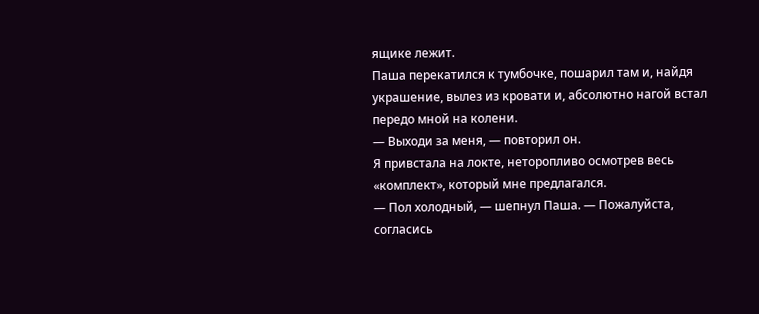ящике лежит.
Паша перекатился к тумбочке, пошарил там и, найдя украшение, вылез из кровати и, абсолютно нагой встал передо мной на колени.
— Выходи за меня, — повторил он.
Я привстала на локте, неторопливо осмотрев весь «комплект», который мне предлагался.
— Пол холодный, — шепнул Паша. — Пожалуйста, согласись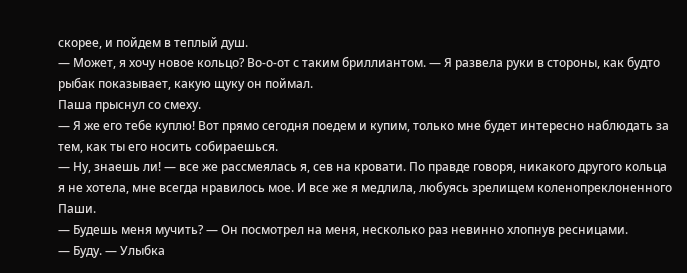скорее, и пойдем в теплый душ.
— Может, я хочу новое кольцо? Во-о-от с таким бриллиантом. — Я развела руки в стороны, как будто рыбак показывает, какую щуку он поймал.
Паша прыснул со смеху.
— Я же его тебе куплю! Вот прямо сегодня поедем и купим, только мне будет интересно наблюдать за тем, как ты его носить собираешься.
— Ну, знаешь ли! — все же рассмеялась я, сев на кровати. По правде говоря, никакого другого кольца я не хотела, мне всегда нравилось мое. И все же я медлила, любуясь зрелищем коленопреклоненного Паши.
— Будешь меня мучить? — Он посмотрел на меня, несколько раз невинно хлопнув ресницами.
— Буду. — Улыбка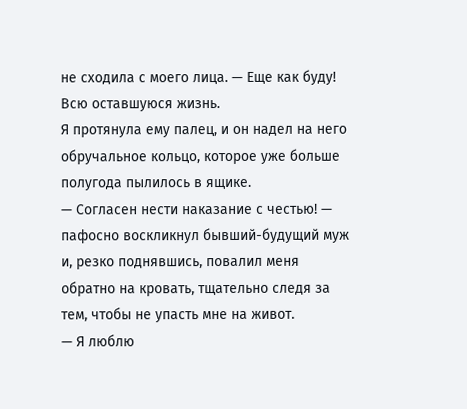не сходила с моего лица. — Еще как буду! Всю оставшуюся жизнь.
Я протянула ему палец, и он надел на него обручальное кольцо, которое уже больше полугода пылилось в ящике.
— Согласен нести наказание с честью! — пафосно воскликнул бывший-будущий муж и, резко поднявшись, повалил меня обратно на кровать, тщательно следя за тем, чтобы не упасть мне на живот.
— Я люблю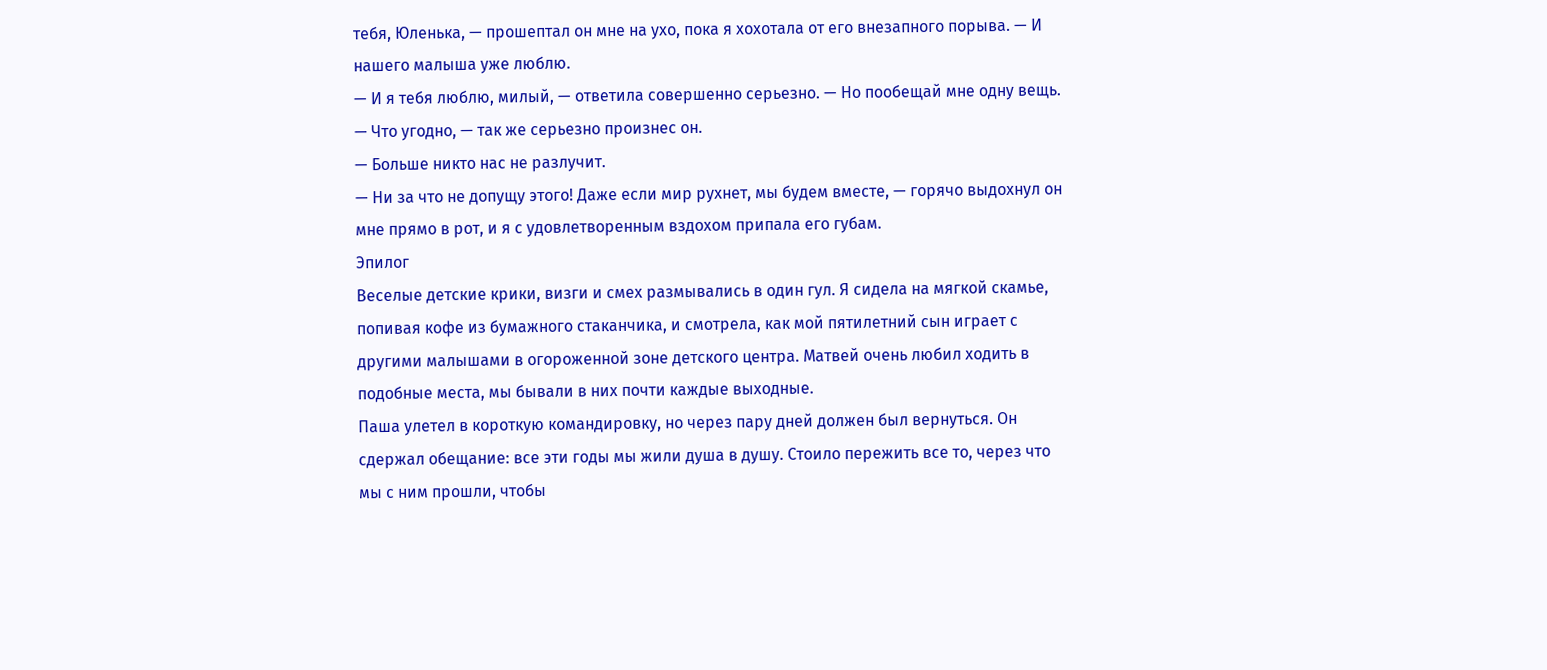тебя, Юленька, — прошептал он мне на ухо, пока я хохотала от его внезапного порыва. — И нашего малыша уже люблю.
— И я тебя люблю, милый, — ответила совершенно серьезно. — Но пообещай мне одну вещь.
— Что угодно, — так же серьезно произнес он.
— Больше никто нас не разлучит.
— Ни за что не допущу этого! Даже если мир рухнет, мы будем вместе, — горячо выдохнул он мне прямо в рот, и я с удовлетворенным вздохом припала его губам.
Эпилог
Веселые детские крики, визги и смех размывались в один гул. Я сидела на мягкой скамье, попивая кофе из бумажного стаканчика, и смотрела, как мой пятилетний сын играет с другими малышами в огороженной зоне детского центра. Матвей очень любил ходить в подобные места, мы бывали в них почти каждые выходные.
Паша улетел в короткую командировку, но через пару дней должен был вернуться. Он сдержал обещание: все эти годы мы жили душа в душу. Стоило пережить все то, через что мы с ним прошли, чтобы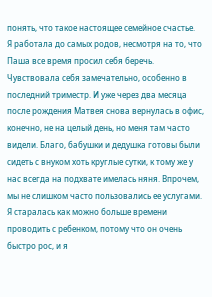понять, что такое настоящее семейное счастье.
Я работала до самых родов, несмотря на то, что Паша все время просил себя беречь. Чувствовала себя замечательно, особенно в последний триместр. И уже через два месяца после рождения Матвея снова вернулась в офис, конечно, не на целый день, но меня там часто видели. Благо, бабушки и дедушка готовы были сидеть с внуком хоть круглые сутки, к тому же у нас всегда на подхвате имелась няня. Впрочем, мы не слишком часто пользовались ее услугами. Я старалась как можно больше времени проводить с ребенком, потому что он очень быстро рос, и я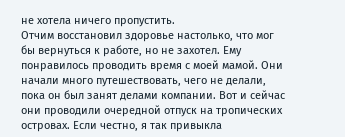не хотела ничего пропустить.
Отчим восстановил здоровье настолько, что мог бы вернуться к работе, но не захотел. Ему понравилось проводить время с моей мамой. Они начали много путешествовать, чего не делали, пока он был занят делами компании. Вот и сейчас они проводили очередной отпуск на тропических островах. Если честно, я так привыкла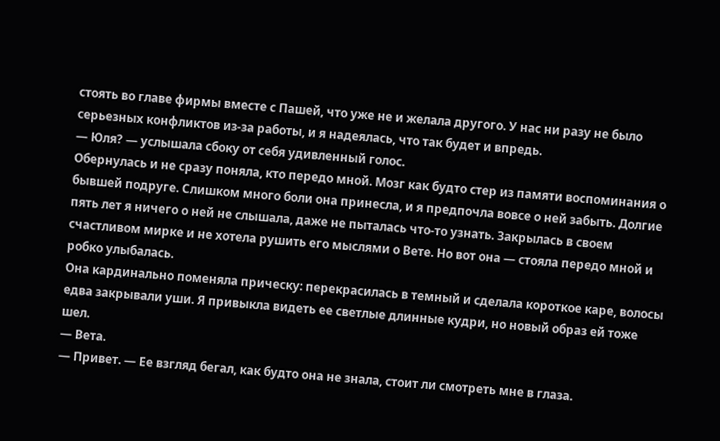стоять во главе фирмы вместе с Пашей, что уже не и желала другого. У нас ни разу не было серьезных конфликтов из-за работы, и я надеялась, что так будет и впредь.
— Юля? — услышала сбоку от себя удивленный голос.
Обернулась и не сразу поняла, кто передо мной. Мозг как будто стер из памяти воспоминания о бывшей подруге. Слишком много боли она принесла, и я предпочла вовсе о ней забыть. Долгие пять лет я ничего о ней не слышала, даже не пыталась что-то узнать. Закрылась в своем счастливом мирке и не хотела рушить его мыслями о Вете. Но вот она — стояла передо мной и робко улыбалась.
Она кардинально поменяла прическу: перекрасилась в темный и сделала короткое каре, волосы едва закрывали уши. Я привыкла видеть ее светлые длинные кудри, но новый образ ей тоже шел.
— Вета.
— Привет. — Ее взгляд бегал, как будто она не знала, стоит ли смотреть мне в глаза.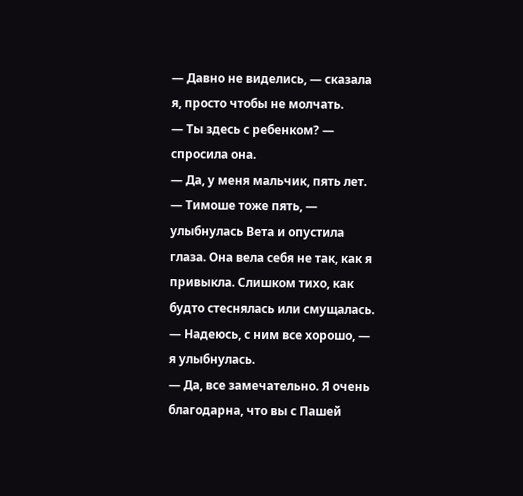— Давно не виделись, — сказала я, просто чтобы не молчать.
— Ты здесь с ребенком? — спросила она.
— Да, у меня мальчик, пять лет.
— Тимоше тоже пять, — улыбнулась Вета и опустила глаза. Она вела себя не так, как я привыкла. Слишком тихо, как будто стеснялась или смущалась.
— Надеюсь, с ним все хорошо, — я улыбнулась.
— Да, все замечательно. Я очень благодарна, что вы с Пашей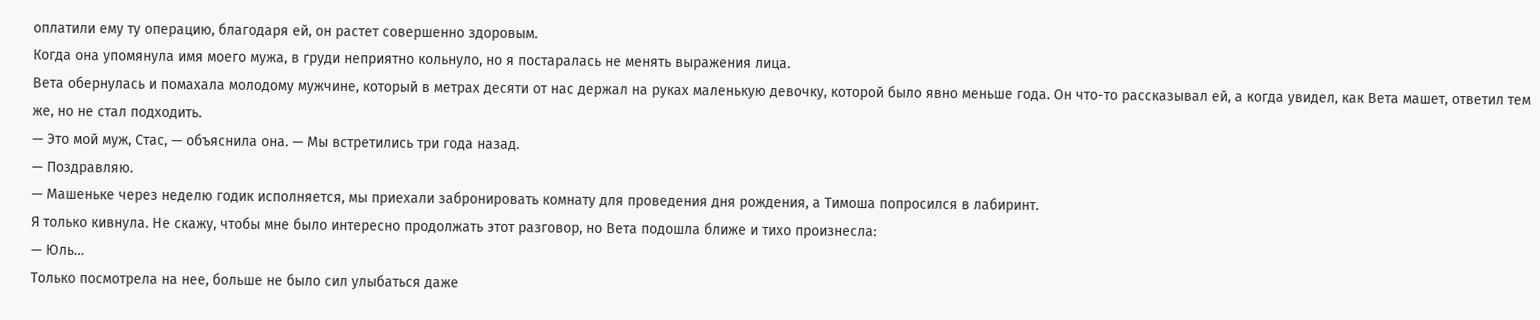оплатили ему ту операцию, благодаря ей, он растет совершенно здоровым.
Когда она упомянула имя моего мужа, в груди неприятно кольнуло, но я постаралась не менять выражения лица.
Вета обернулась и помахала молодому мужчине, который в метрах десяти от нас держал на руках маленькую девочку, которой было явно меньше года. Он что-то рассказывал ей, а когда увидел, как Вета машет, ответил тем же, но не стал подходить.
— Это мой муж, Стас, — объяснила она. — Мы встретились три года назад.
— Поздравляю.
— Машеньке через неделю годик исполняется, мы приехали забронировать комнату для проведения дня рождения, а Тимоша попросился в лабиринт.
Я только кивнула. Не скажу, чтобы мне было интересно продолжать этот разговор, но Вета подошла ближе и тихо произнесла:
— Юль…
Только посмотрела на нее, больше не было сил улыбаться даже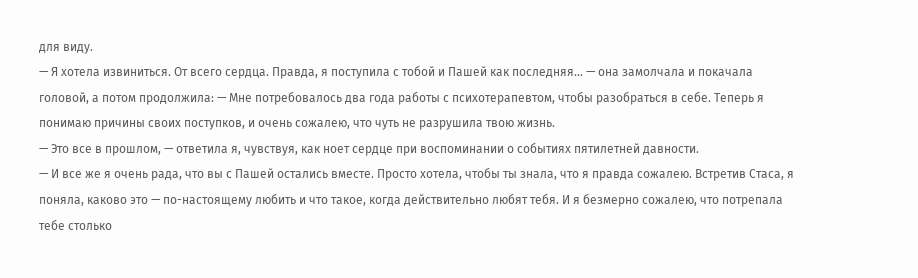для виду.
— Я хотела извиниться. От всего сердца. Правда, я поступила с тобой и Пашей как последняя… — она замолчала и покачала головой, а потом продолжила: — Мне потребовалось два года работы с психотерапевтом, чтобы разобраться в себе. Теперь я понимаю причины своих поступков, и очень сожалею, что чуть не разрушила твою жизнь.
— Это все в прошлом, — ответила я, чувствуя, как ноет сердце при воспоминании о событиях пятилетней давности.
— И все же я очень рада, что вы с Пашей остались вместе. Просто хотела, чтобы ты знала, что я правда сожалею. Встретив Стаса, я поняла, каково это — по-настоящему любить и что такое, когда действительно любят тебя. И я безмерно сожалею, что потрепала тебе столько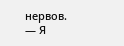нервов.
— Я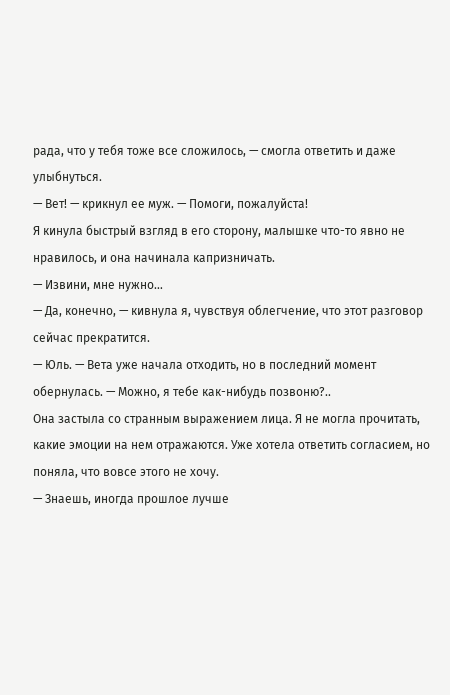рада, что у тебя тоже все сложилось, — смогла ответить и даже улыбнуться.
— Вет! — крикнул ее муж. — Помоги, пожалуйста!
Я кинула быстрый взгляд в его сторону, малышке что-то явно не нравилось, и она начинала капризничать.
— Извини, мне нужно…
— Да, конечно, — кивнула я, чувствуя облегчение, что этот разговор сейчас прекратится.
— Юль. — Вета уже начала отходить, но в последний момент обернулась. — Можно, я тебе как-нибудь позвоню?..
Она застыла со странным выражением лица. Я не могла прочитать, какие эмоции на нем отражаются. Уже хотела ответить согласием, но поняла, что вовсе этого не хочу.
— Знаешь, иногда прошлое лучше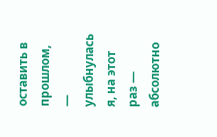оставить в прошлом, — улыбнулась я, на этот раз — абсолютно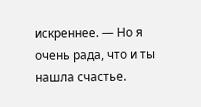искреннее. — Но я очень рада, что и ты нашла счастье.